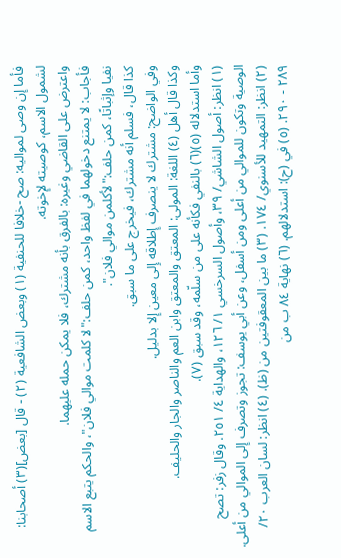فأما إِن وصى لمواليه: صح -خلافا للحنفية (١) وبعض الشافعية (٢) - قال [بعض](٣) أصحابنا: لشمول الاسم، كوصيته لإِخوته.
واعترض على القاضي وغيره: بالفرق بأنه مشترك، فلا يمكن حمله عليهما.
فأجاب: لا يمتنع دخولهما في لفظ واحد، كمن حلف:"لا كلمت موالي فلان"، والحكم يتبع الاسم نفيا وإثباتًا، كمن حلف:"لأكلمن موالي فلان".
كذا قال، فسلم أنه مشترك، فيخرج على ما سبق.
وفي الواضح: مشترك لا ينصرف إِطلاقه إِلى معين إِلا بدليل.
وكذا قال أهل (٤) اللغة: المولى: المعتق والمعتق وابن العم والناصر والجار والحليف.
وأما استدلاله (٥)(٦) بالنفي فكأنه على من سلّمه، وقد سبق (٧).
(١) انظر: أصول الشاشي/ ٣٩، وأصول السرخسي ١/ ١٢٦، والهداية ٤/ ٢٥١. وقال زفر: تصح الوصية وتكون للموالي من أعلى ومن أسفل، وعن أبي يوسف: تجوز وتصرف إِلى الموالي من أعلى. (٢) انظر: التمهيد للأسنوي/ ١٧٤. (٣) ما بين المعقوفتين من (ظ). (٤) انظر: لسان العرب ٢٠/ ٢٨٩ - ٢٩٠. (٥) في (ح): استدلالهم. (٦) نهاية ٨٤ ب من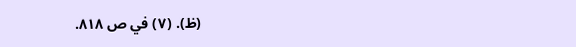(ظ). (٧) في ص ٨١٨.